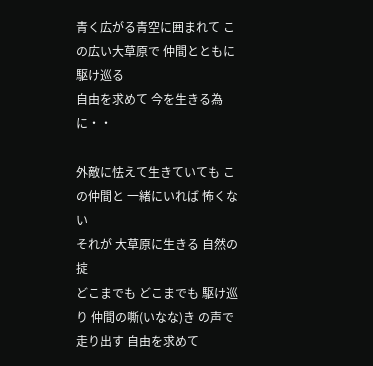青く広がる青空に囲まれて この広い大草原で 仲間とともに駆け巡る
自由を求めて 今を生きる為に・・

外敵に怯えて生きていても この仲間と 一緒にいれば 怖くない
それが 大草原に生きる 自然の掟
どこまでも どこまでも 駆け巡り 仲間の嘶(いなな)き の声で
走り出す 自由を求めて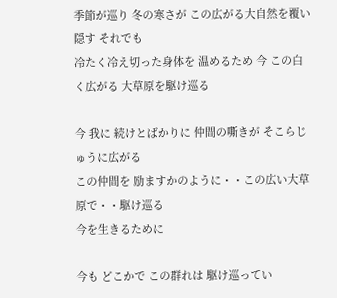季節が巡り 冬の寒さが この広がる大自然を覆い隠す それでも
冷たく冷え切った身体を 温めるため 今 この白く広がる 大草原を駆け巡る

今 我に 続けとばかりに 仲間の嘶きが そこらじゅうに広がる
この仲間を 励ますかのように・・この広い大草原で・・駆け巡る
今を生きるために

今も どこかで この群れは 駆け巡ってい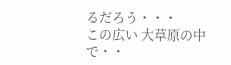るだろう・・・
この広い 大草原の中で・・